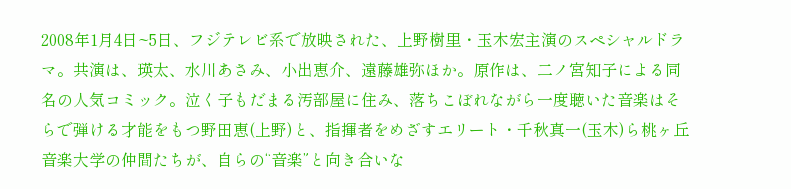2008年1月4日~5日、フジテレビ系で放映された、上野樹里・玉木宏主演のスペシャルドラマ。共演は、瑛太、水川あさみ、小出恵介、遠藤雄弥ほか。原作は、二ノ宮知子による同名の人気コミック。泣く子もだまる汚部屋に住み、落ちこぼれながら一度聴いた音楽はそらで弾ける才能をもつ野田恵(上野)と、指揮者をめざすエリート・千秋真一(玉木)ら桃ヶ丘音楽大学の仲間たちが、自らの“音楽”と向き合いな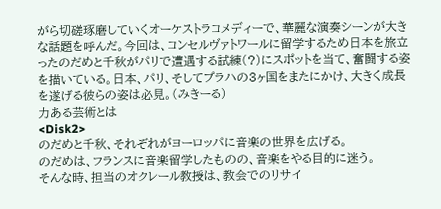がら切磋琢磨していくオーケストラコメディーで、華麗な演奏シーンが大きな話題を呼んだ。今回は、コンセルヴァトワールに留学するため日本を旅立ったのだめと千秋がパリで遭遇する試練(?)にスポットを当て、奮闘する姿を描いている。日本、パリ、そしてプラハの3ヶ国をまたにかけ、大きく成長を遂げる彼らの姿は必見。(みきーる)
力ある芸術とは
<Disk2>
のだめと千秋、それぞれがヨーロッパに音楽の世界を広げる。
のだめは、フランスに音楽留学したものの、音楽をやる目的に迷う。
そんな時、担当のオクレール教授は、教会でのリサイ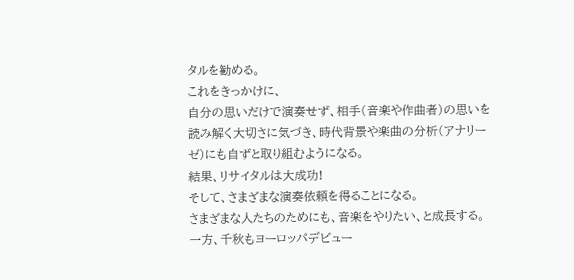タルを勧める。
これをきっかけに、
自分の思いだけで演奏せず、相手(音楽や作曲者)の思いを読み解く大切さに気づき、時代背景や楽曲の分析(アナリーゼ)にも自ずと取り組むようになる。
結果、リサイタルは大成功!
そして、さまざまな演奏依頼を得ることになる。
さまざまな人たちのためにも、音楽をやりたい、と成長する。
一方、千秋もヨーロッパデビュー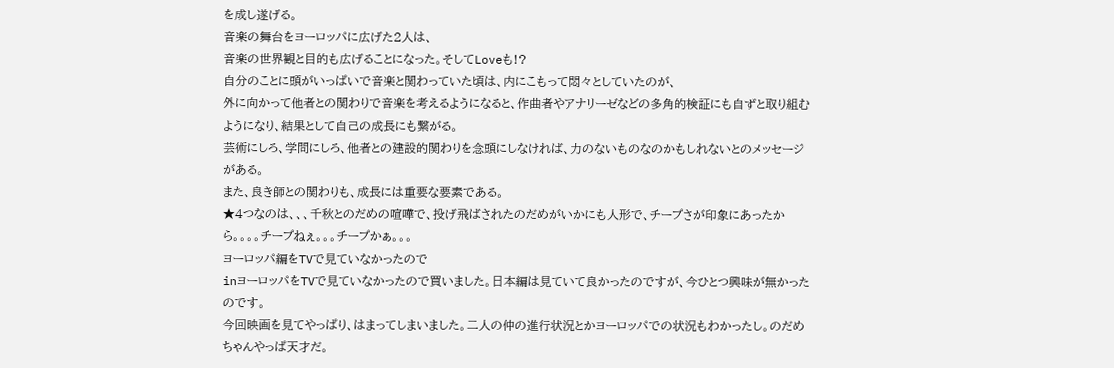を成し遂げる。
音楽の舞台をヨーロッパに広げた2人は、
音楽の世界観と目的も広げることになった。そしてLoveも!?
自分のことに頭がいっぱいで音楽と関わっていた頃は、内にこもって悶々としていたのが、
外に向かって他者との関わりで音楽を考えるようになると、作曲者やアナリーゼなどの多角的検証にも自ずと取り組むようになり、結果として自己の成長にも繋がる。
芸術にしろ、学問にしろ、他者との建設的関わりを念頭にしなければ、力のないものなのかもしれないとのメッセージがある。
また、良き師との関わりも、成長には重要な要素である。
★4つなのは、、、千秋とのだめの喧嘩で、投げ飛ばされたのだめがいかにも人形で、チープさが印象にあったから。。。。チープねぇ。。。チープかぁ。。。
ヨーロッパ編をTVで見ていなかったので
inヨーロッパをTVで見ていなかったので買いました。日本編は見ていて良かったのですが、今ひとつ興味が無かったのです。
今回映画を見てやっぱり、はまってしまいました。二人の仲の進行状況とかヨーロッパでの状況もわかったし。のだめちゃんやっぱ天才だ。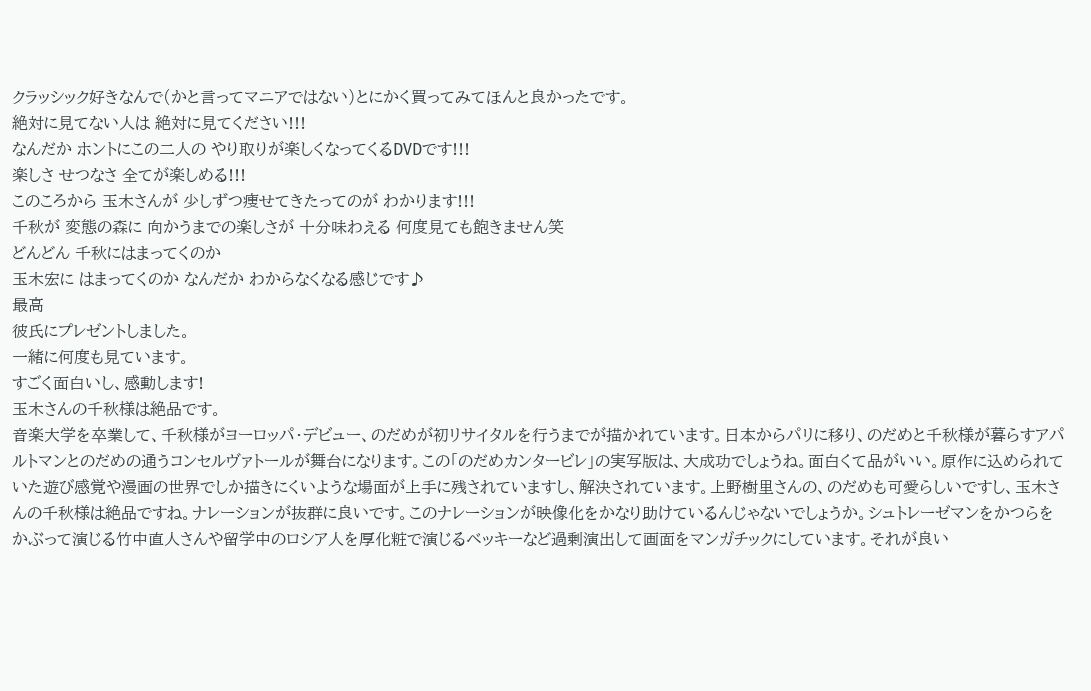クラッシック好きなんで(かと言ってマニアではない)とにかく買ってみてほんと良かったです。
絶対に見てない人は 絶対に見てください!!!
なんだか ホントにこの二人の やり取りが楽しくなってくるDVDです!!!
楽しさ せつなさ 全てが楽しめる!!!
このころから 玉木さんが 少しずつ痩せてきたってのが わかります!!!
千秋が 変態の森に 向かうまでの楽しさが 十分味わえる 何度見ても飽きません笑
どんどん 千秋にはまってくのか
玉木宏に はまってくのか なんだか わからなくなる感じです♪
最高
彼氏にプレゼントしました。
一緒に何度も見ています。
すごく面白いし、感動します!
玉木さんの千秋様は絶品です。
音楽大学を卒業して、千秋様がヨーロッパ・デビュー、のだめが初リサイタルを行うまでが描かれています。日本からパリに移り、のだめと千秋様が暮らすアパルトマンとのだめの通うコンセルヴァトールが舞台になります。この「のだめカンタービレ」の実写版は、大成功でしょうね。面白くて品がいい。原作に込められていた遊び感覚や漫画の世界でしか描きにくいような場面が上手に残されていますし、解決されています。上野樹里さんの、のだめも可愛らしいですし、玉木さんの千秋様は絶品ですね。ナレーションが抜群に良いです。このナレーションが映像化をかなり助けているんじゃないでしょうか。シュトレーゼマンをかつらをかぶって演じる竹中直人さんや留学中のロシア人を厚化粧で演じるベッキーなど過剰演出して画面をマンガチックにしています。それが良い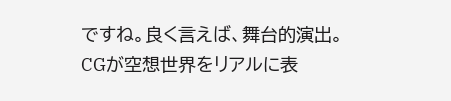ですね。良く言えば、舞台的演出。CGが空想世界をリアルに表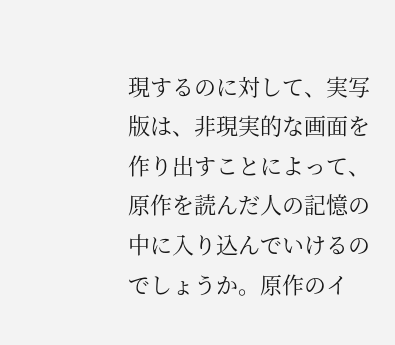現するのに対して、実写版は、非現実的な画面を作り出すことによって、原作を読んだ人の記憶の中に入り込んでいけるのでしょうか。原作のイ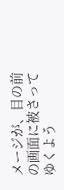メージが、目の前の画面に被さってゆくよう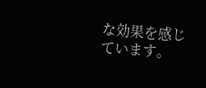な効果を感じています。